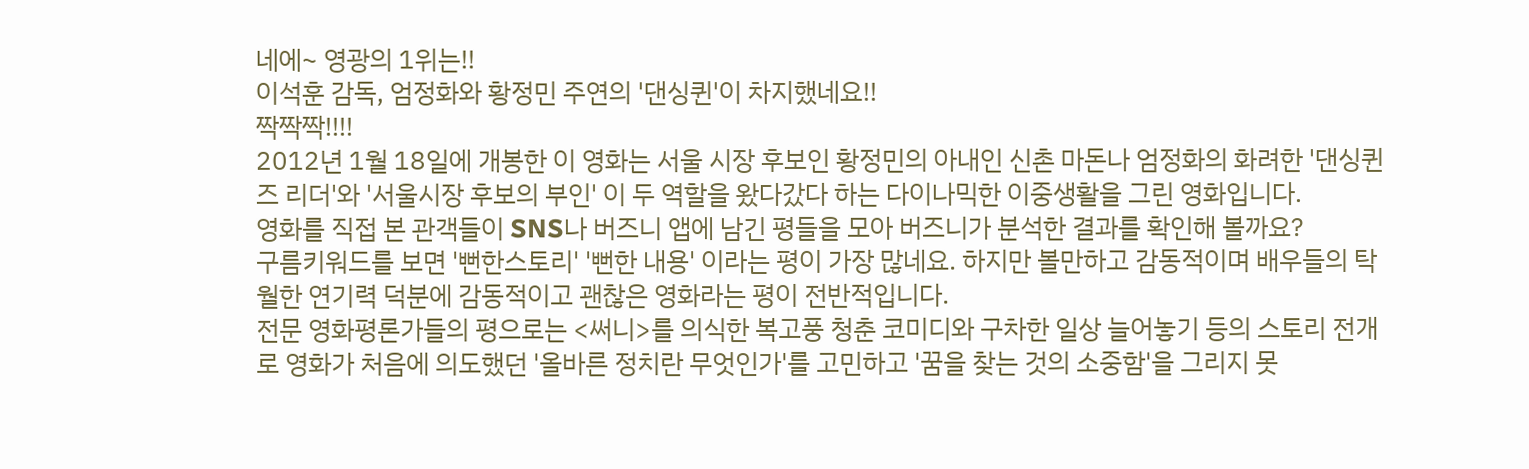네에~ 영광의 1위는!!
이석훈 감독, 엄정화와 황정민 주연의 '댄싱퀸'이 차지했네요!!
짝짝짝!!!!
2012년 1월 18일에 개봉한 이 영화는 서울 시장 후보인 황정민의 아내인 신촌 마돈나 엄정화의 화려한 '댄싱퀸즈 리더'와 '서울시장 후보의 부인' 이 두 역할을 왔다갔다 하는 다이나믹한 이중생활을 그린 영화입니다.
영화를 직접 본 관객들이 SNS나 버즈니 앱에 남긴 평들을 모아 버즈니가 분석한 결과를 확인해 볼까요?
구름키워드를 보면 '뻔한스토리' '뻔한 내용' 이라는 평이 가장 많네요. 하지만 볼만하고 감동적이며 배우들의 탁월한 연기력 덕분에 감동적이고 괜찮은 영화라는 평이 전반적입니다.
전문 영화평론가들의 평으로는 <써니>를 의식한 복고풍 청춘 코미디와 구차한 일상 늘어놓기 등의 스토리 전개로 영화가 처음에 의도했던 '올바른 정치란 무엇인가'를 고민하고 '꿈을 찾는 것의 소중함'을 그리지 못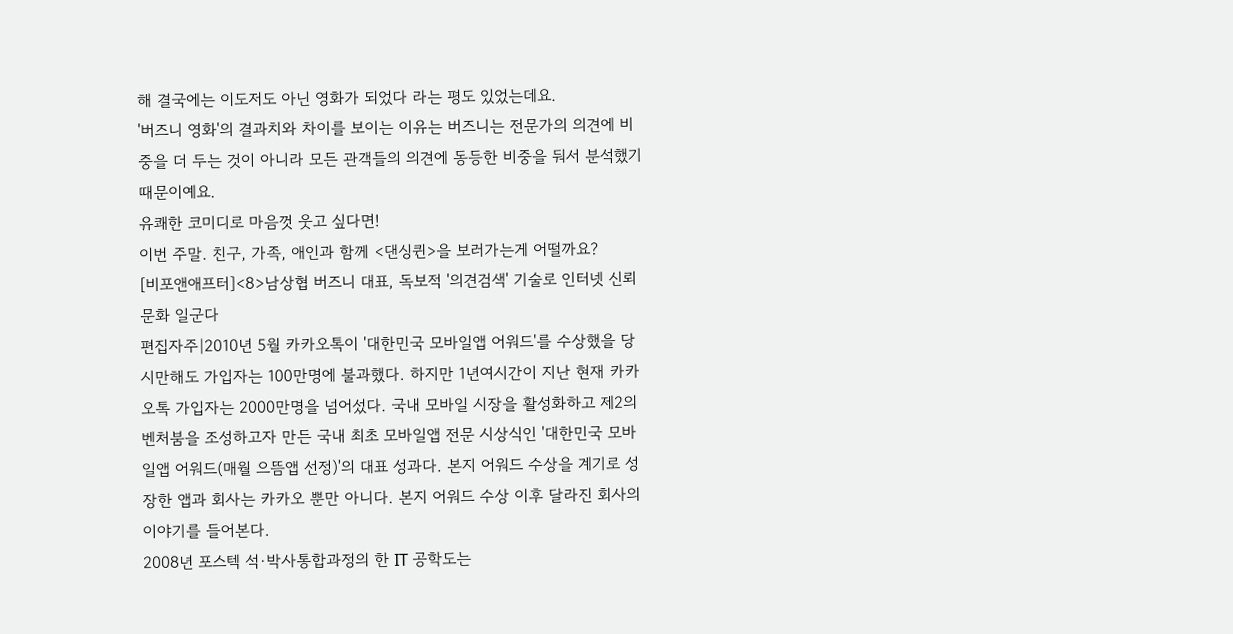해 결국에는 이도저도 아닌 영화가 되었다 라는 평도 있었는데요.
'버즈니 영화'의 결과치와 차이를 보이는 이유는 버즈니는 전문가의 의견에 비중을 더 두는 것이 아니라 모든 관객들의 의견에 동등한 비중을 둬서 분석했기 때문이예요.
유쾌한 코미디로 마음껏 웃고 싶다면!
이번 주말. 친구, 가족, 애인과 함께 <댄싱퀸>을 보러가는게 어떨까요?
[비포앤애프터]<8>남상협 버즈니 대표, 독보적 '의견검색' 기술로 인터넷 신뢰문화 일군다
편집자주|2010년 5월 카카오톡이 '대한민국 모바일앱 어워드'를 수상했을 당시만해도 가입자는 100만명에 불과했다. 하지만 1년여시간이 지난 현재 카카오톡 가입자는 2000만명을 넘어섰다. 국내 모바일 시장을 활성화하고 제2의 벤처붐을 조성하고자 만든 국내 최초 모바일앱 전문 시상식인 '대한민국 모바일앱 어워드(매월 으뜸앱 선정)'의 대표 성과다. 본지 어워드 수상을 계기로 성장한 앱과 회사는 카카오 뿐만 아니다. 본지 어워드 수상 이후 달라진 회사의 이야기를 들어본다.
2008년 포스텍 석·박사통합과정의 한 IT 공학도는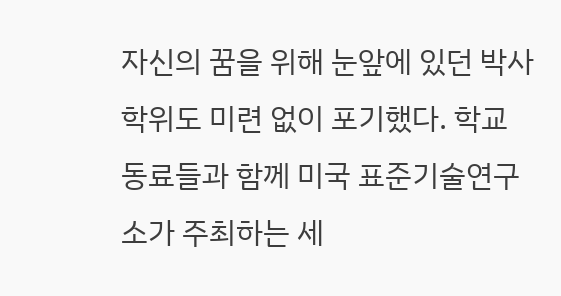자신의 꿈을 위해 눈앞에 있던 박사학위도 미련 없이 포기했다. 학교 동료들과 함께 미국 표준기술연구소가 주최하는 세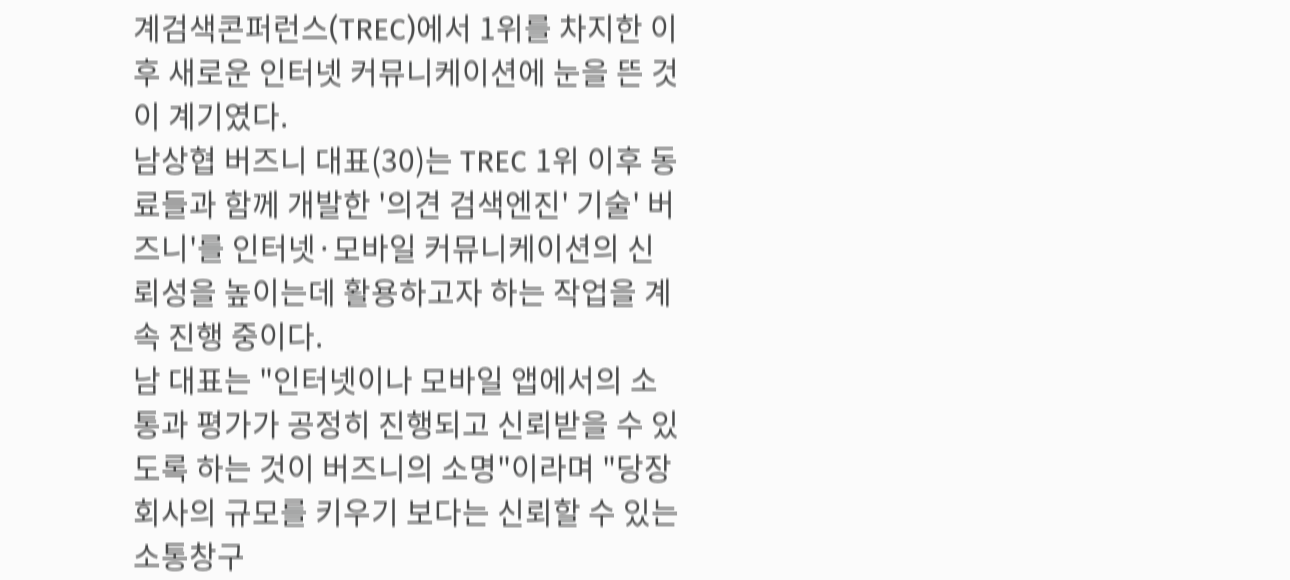계검색콘퍼런스(TREC)에서 1위를 차지한 이후 새로운 인터넷 커뮤니케이션에 눈을 뜬 것이 계기였다.
남상협 버즈니 대표(30)는 TREC 1위 이후 동료들과 함께 개발한 '의견 검색엔진' 기술' 버즈니'를 인터넷·모바일 커뮤니케이션의 신뢰성을 높이는데 활용하고자 하는 작업을 계속 진행 중이다.
남 대표는 "인터넷이나 모바일 앱에서의 소통과 평가가 공정히 진행되고 신뢰받을 수 있도록 하는 것이 버즈니의 소명"이라며 "당장 회사의 규모를 키우기 보다는 신뢰할 수 있는 소통창구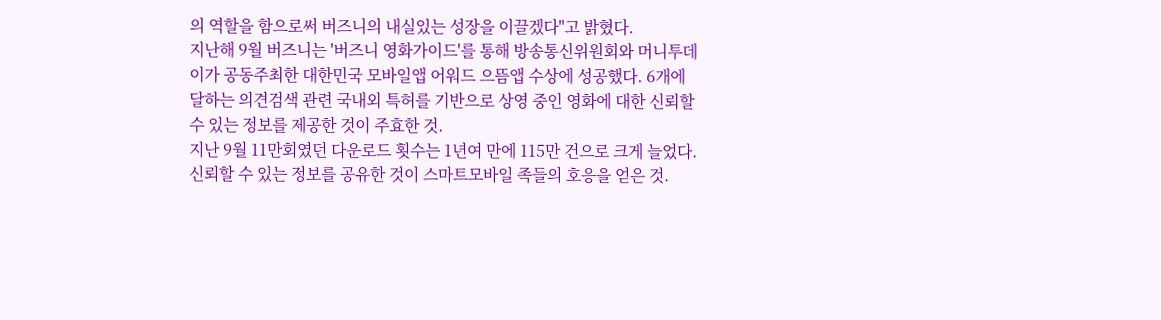의 역할을 함으로써 버즈니의 내실있는 성장을 이끌겠다"고 밝혔다.
지난해 9월 버즈니는 '버즈니 영화가이드'를 통해 방송통신위원회와 머니투데이가 공동주최한 대한민국 모바일앱 어워드 으뜸앱 수상에 성공했다. 6개에 달하는 의견검색 관련 국내외 특허를 기반으로 상영 중인 영화에 대한 신뢰할 수 있는 정보를 제공한 것이 주효한 것.
지난 9월 11만회였던 다운로드 횟수는 1년여 만에 115만 건으로 크게 늘었다. 신뢰할 수 있는 정보를 공유한 것이 스마트모바일 족들의 호응을 얻은 것.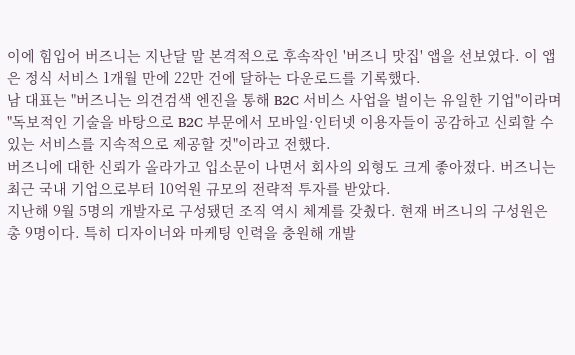이에 힘입어 버즈니는 지난달 말 본격적으로 후속작인 '버즈니 맛집' 앱을 선보였다. 이 앱은 정식 서비스 1개월 만에 22만 건에 달하는 다운로드를 기록했다.
남 대표는 "버즈니는 의견검색 엔진을 통해 B2C 서비스 사업을 벌이는 유일한 기업"이라며 "독보적인 기술을 바탕으로 B2C 부문에서 모바일·인터넷 이용자들이 공감하고 신뢰할 수 있는 서비스를 지속적으로 제공할 것"이라고 전했다.
버즈니에 대한 신뢰가 올라가고 입소문이 나면서 회사의 외형도 크게 좋아졌다. 버즈니는 최근 국내 기업으로부터 10억원 규모의 전략적 투자를 받았다.
지난해 9월 5명의 개발자로 구성됐던 조직 역시 체계를 갖췄다. 현재 버즈니의 구성원은 총 9명이다. 특히 디자이너와 마케팅 인력을 충원해 개발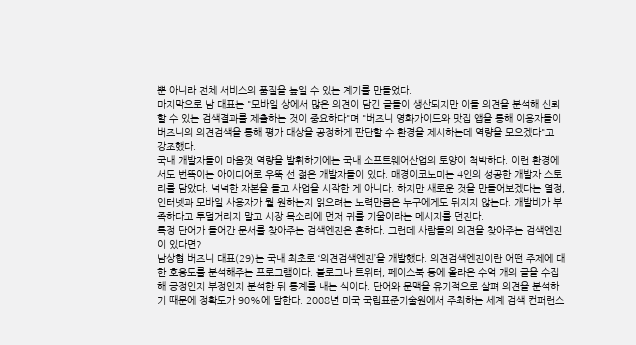뿐 아니라 전체 서비스의 품질을 높일 수 있는 계기를 만들었다.
마지막으로 남 대표는 "모바일 상에서 많은 의견이 담긴 글들이 생산되지만 이들 의견을 분석해 신뢰할 수 있는 검색결과를 제출하는 것이 중요하다"며 "버즈니 영화가이드와 맛집 앱을 통해 이용자들이 버즈니의 의견검색을 통해 평가 대상을 공정하게 판단할 수 환경을 제시하는데 역량을 모으겠다"고 강조했다.
국내 개발자들이 마음껏 역량을 발휘하기에는 국내 소프트웨어산업의 토양이 척박하다. 이런 환경에서도 번뜩이는 아이디어로 우뚝 선 젊은 개발자들이 있다. 매경이코노미는 4인의 성공한 개발자 스토리를 담았다. 넉넉한 자본을 들고 사업을 시작한 게 아니다. 하지만 새로운 것을 만들어보겠다는 열정, 인터넷과 모바일 사용자가 뭘 원하는지 읽으려는 노력만큼은 누구에게도 뒤지지 않는다. 개발비가 부족하다고 투덜거리지 말고 시장 목소리에 먼저 귀를 기울이라는 메시지를 던진다.
특정 단어가 들어간 문서를 찾아주는 검색엔진은 흔하다. 그런데 사람들의 의견을 찾아주는 검색엔진이 있다면?
남상협 버즈니 대표(29)는 국내 최초로 ‘의견검색엔진’을 개발했다. 의견검색엔진이란 어떤 주제에 대한 호응도를 분석해주는 프로그램이다. 블로그나 트위터, 페이스북 등에 올라온 수억 개의 글을 수집해 긍정인지 부정인지 분석한 뒤 통계를 내는 식이다. 단어와 문맥을 유기적으로 살펴 의견을 분석하기 때문에 정확도가 90%에 달한다. 2008년 미국 국립표준기술원에서 주최하는 세계 검색 컨퍼런스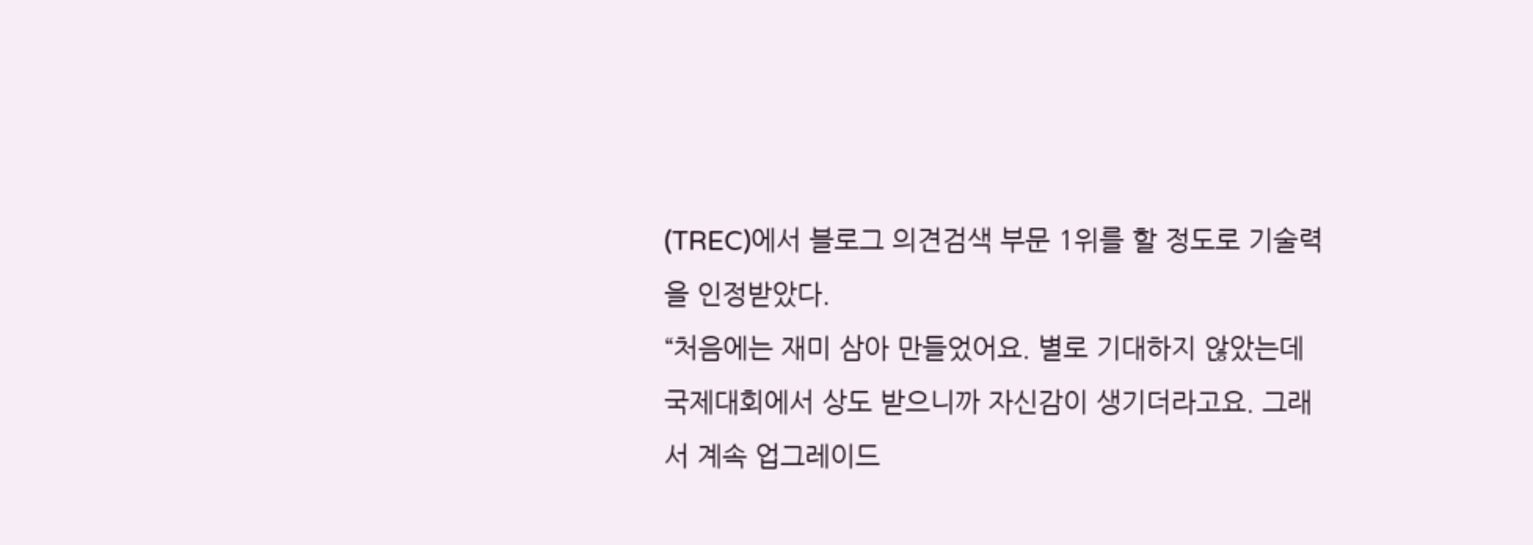(TREC)에서 블로그 의견검색 부문 1위를 할 정도로 기술력을 인정받았다.
“처음에는 재미 삼아 만들었어요. 별로 기대하지 않았는데 국제대회에서 상도 받으니까 자신감이 생기더라고요. 그래서 계속 업그레이드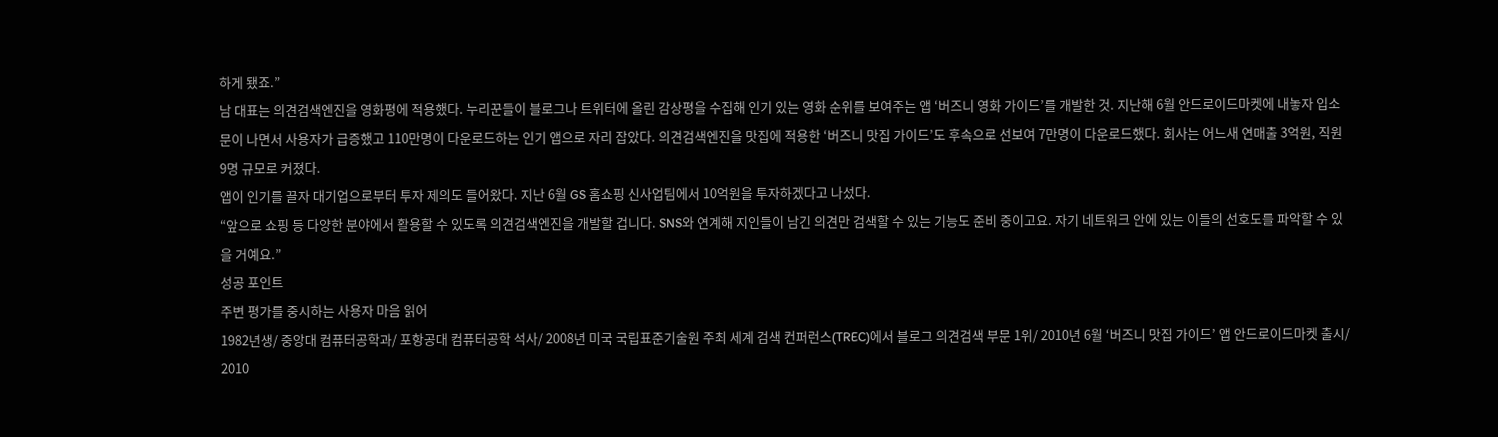하게 됐죠.”
남 대표는 의견검색엔진을 영화평에 적용했다. 누리꾼들이 블로그나 트위터에 올린 감상평을 수집해 인기 있는 영화 순위를 보여주는 앱 ‘버즈니 영화 가이드’를 개발한 것. 지난해 6월 안드로이드마켓에 내놓자 입소문이 나면서 사용자가 급증했고 110만명이 다운로드하는 인기 앱으로 자리 잡았다. 의견검색엔진을 맛집에 적용한 ‘버즈니 맛집 가이드’도 후속으로 선보여 7만명이 다운로드했다. 회사는 어느새 연매출 3억원, 직원 9명 규모로 커졌다.
앱이 인기를 끌자 대기업으로부터 투자 제의도 들어왔다. 지난 6월 GS 홈쇼핑 신사업팀에서 10억원을 투자하겠다고 나섰다.
“앞으로 쇼핑 등 다양한 분야에서 활용할 수 있도록 의견검색엔진을 개발할 겁니다. SNS와 연계해 지인들이 남긴 의견만 검색할 수 있는 기능도 준비 중이고요. 자기 네트워크 안에 있는 이들의 선호도를 파악할 수 있을 거예요.”
성공 포인트
주변 평가를 중시하는 사용자 마음 읽어
1982년생/ 중앙대 컴퓨터공학과/ 포항공대 컴퓨터공학 석사/ 2008년 미국 국립표준기술원 주최 세계 검색 컨퍼런스(TREC)에서 블로그 의견검색 부문 1위/ 2010년 6월 ‘버즈니 맛집 가이드’ 앱 안드로이드마켓 출시/ 2010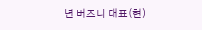년 버즈니 대표(현)